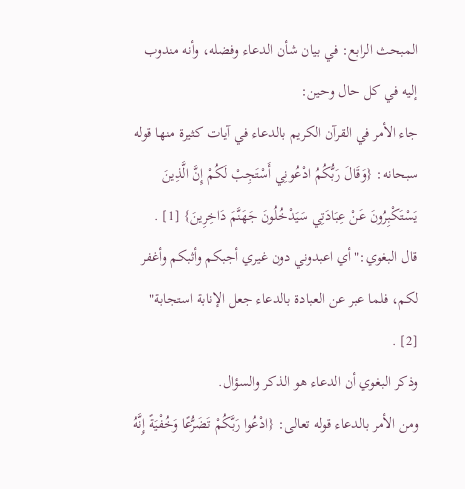المبحث الرابع: في بيان شأن الدعاء وفضله، وأنه مندوب إليه في كل حال وحين:
جاء الأمر في القرآن الكريم بالدعاء في آيات كثيرة منها قوله سبحانه: {وَقَالَ رَبُّكُمُ ادْعُونِي أَسْتَجِبْ لَكُمْ إِنَّ الَّذِينَ يَسْتَكْبِرُونَ عَنْ عِبَادَتِي سَيَدْخُلُونَ جَهَنَّمَ دَاخِرِينَ} [1] .
قال البغوي:"أي اعبدوني دون غيري أجبكم وأثبكم وأغفر لكم، فلما عبر عن العبادة بالدعاء جعل الإنابة استجابة" [2] .
وذكر البغوي أن الدعاء هو الذكر والسؤال.
ومن الأمر بالدعاء قوله تعالى: {ادْعُوا رَبَّكُمْ تَضَرُّعًا وَخُفْيَةً إِنَّهُ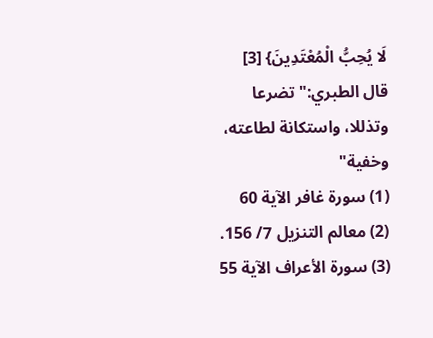لَا يُحِبُّ الْمُعْتَدِينَ} [3]
قال الطبري:"تضرعا وتذللا، واستكانة لطاعته، وخفية"
(1) سورة غافر الآية 60
(2) معالم التنزيل 7/ 156.
(3) سورة الأعراف الآية 55